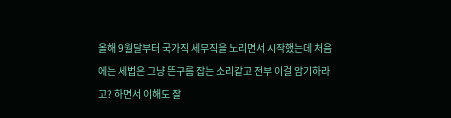올해 9월달부터 국가직 세무직을 노리면서 시작했는데 처음에는 세법은 그냥 뜬구름 잡는 소리같고 전부 이걸 암기하라고? 하면서 이해도 잘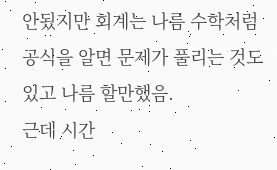안됬지만 회계는 나름 수학처럼 공식을 알면 문제가 풀리는 것도 있고 나름 할만했음.
근데 시간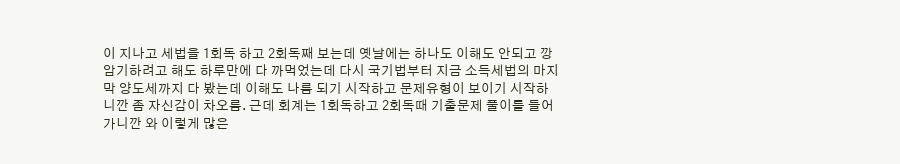이 지나고 세법을 1회독 하고 2회독째 보는데 옛날에는 하나도 이해도 안되고 깡암기하려고 해도 하루만에 다 까먹었는데 다시 국기법부터 지금 소득세법의 마지막 양도세까지 다 봤는데 이해도 나름 되기 시작하고 문제유형이 보이기 시작하니깐 좀 자신감이 차오름. 근데 회계는 1회독하고 2회독때 기출문제 풀이를 들어가니깐 와 이렇게 많은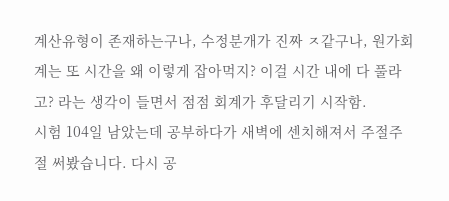계산유형이 존재하는구나, 수정분개가 진짜 ㅈ같구나, 원가회계는 또 시간을 왜 이렇게 잡아먹지? 이걸 시간 내에 다 풀라고? 라는 생각이 들면서 점점 회계가 후달리기 시작함.
시험 104일 남았는데 공부하다가 새벽에 센치해져서 주절주절 써봤습니다. 다시 공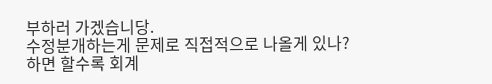부하러 가겠습니당.
수정분개하는게 문제로 직접적으로 나올게 있나?
하면 할수록 회계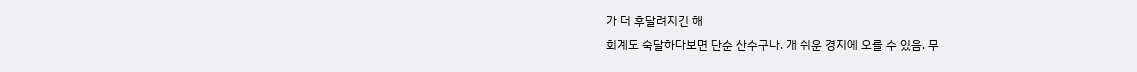가 더 후달려지긴 해
회계도 숙달하다보면 단순 산수구나. 개 쉬운 경지에 오를 수 있음. 무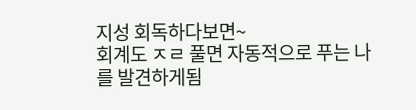지성 회독하다보면~
회계도 ㅈㄹ 풀면 자동적으로 푸는 나를 발견하게됨